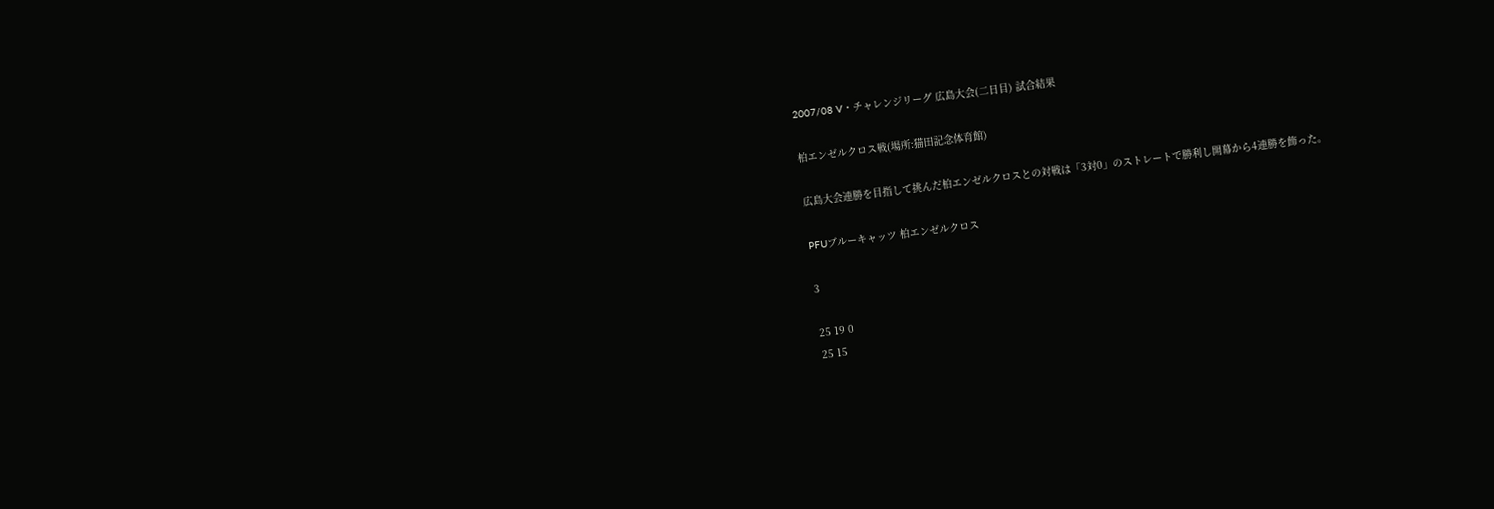2007/08 V・チャレンジリーグ 広島大会(二日目) 試合結果

柏エンゼルクロス戦(場所:猫田記念体育館)

広島大会連勝を目指して挑んだ柏エンゼルクロスとの対戦は「3対0」のストレートで勝利し開幕から4連勝を飾った。

PFUブルーキャッツ 柏エンゼルクロス

3

25 19 0
25 15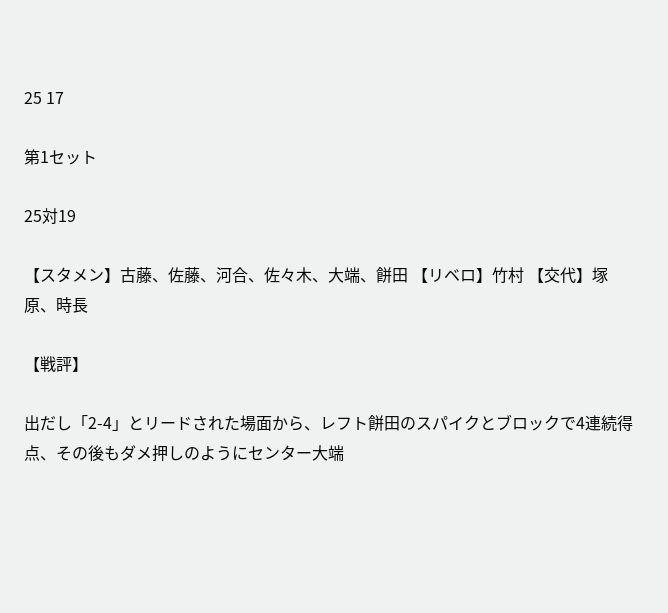25 17

第1セット

25対19

【スタメン】古藤、佐藤、河合、佐々木、大端、餅田 【リベロ】竹村 【交代】塚原、時長

【戦評】

出だし「2-4」とリードされた場面から、レフト餅田のスパイクとブロックで4連続得点、その後もダメ押しのようにセンター大端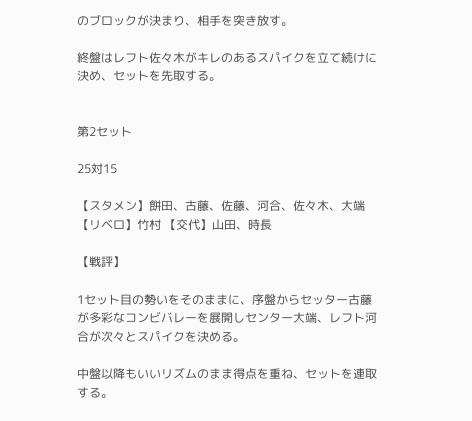のブロックが決まり、相手を突き放す。

終盤はレフト佐々木がキレのあるスパイクを立て続けに決め、セットを先取する。


第2セット

25対15

【スタメン】餅田、古藤、佐藤、河合、佐々木、大端 【リベロ】竹村 【交代】山田、時長

【戦評】

1セット目の勢いをそのままに、序盤からセッター古藤が多彩なコンビバレーを展開しセンター大端、レフト河合が次々とスパイクを決める。

中盤以降もいいリズムのまま得点を重ね、セットを連取する。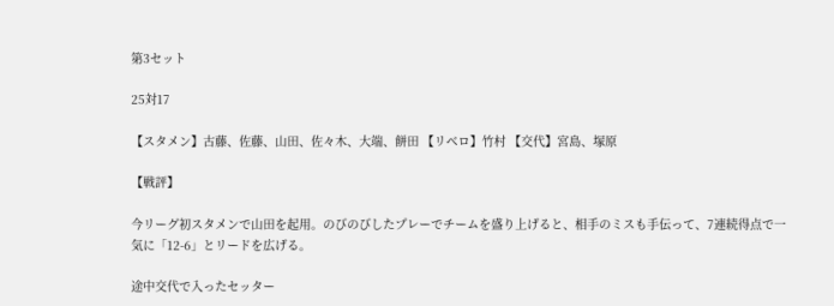第3セット

25対17

【スタメン】古藤、佐藤、山田、佐々木、大端、餅田 【リベロ】竹村 【交代】宮島、塚原

【戦評】

今リーグ初スタメンで山田を起用。のびのびしたプレーでチームを盛り上げると、相手のミスも手伝って、7連続得点で一気に「12-6」とリードを広げる。

途中交代で入ったセッター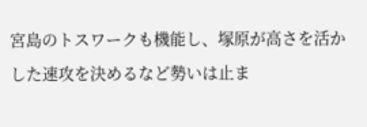宮島のトスワークも機能し、塚原が高さを活かした速攻を決めるなど勢いは止ま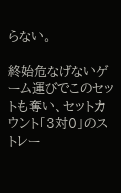らない。

終始危なげないゲーム運びでこのセットも奪い、セットカウント「3対0」のストレー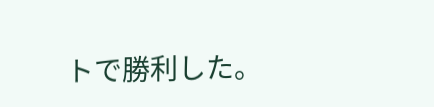トで勝利した。